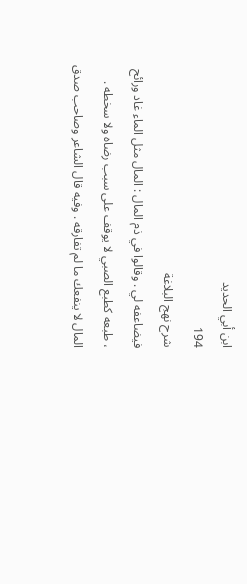ابن أبي الحديد
194
شرح نهج البلاغة
فيضاعفه لي . وقالوا في ذم المال : المال مثل الماء غاد ورائح ، طبعه كطبع الصبي لا يوقف على سبب رضاه ولا سخطه . المال لا ينفعك ما لم تفارقه . وفيه قال الشاعر وصاحب صدق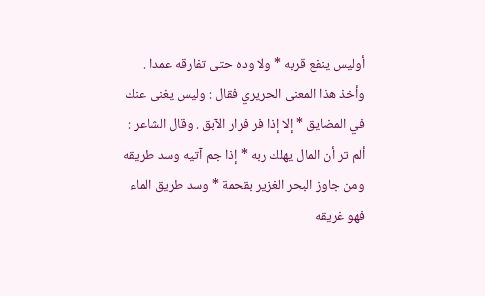أوليس ينفع قربه * ولا وده حتى تفارقه عمدا . وأخذ هذا المعنى الحريري فقال : وليس يغنى عنك في المضايق * إلا إذا فر فرار الآبق . وقال الشاعر : ألم تر أن المال يهلك ربه * إذا جم آتيه وسد طريقه ومن جاوز البحر الغزير بقحمة * وسد طريق الماء فهو غريقه